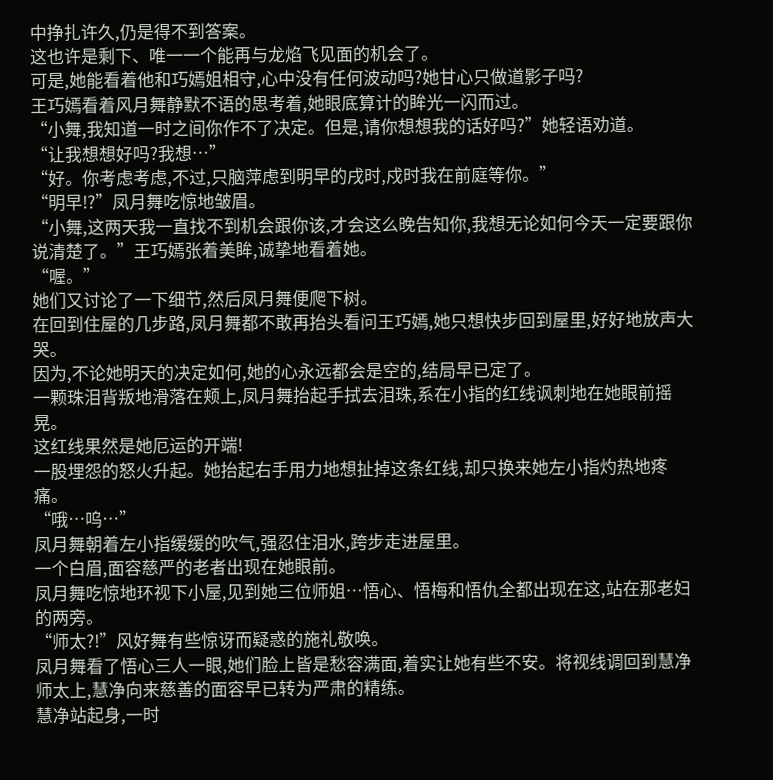中挣扎许久,仍是得不到答案。
这也许是剩下、唯一一个能再与龙焰飞见面的机会了。
可是,她能看着他和巧嫣姐相守,心中没有任何波动吗?她甘心只做道影子吗?
王巧嫣看着风月舞静默不语的思考着,她眼底算计的眸光一闪而过。
“小舞,我知道一时之间你作不了决定。但是,请你想想我的话好吗?”她轻语劝道。
“让我想想好吗?我想…”
“好。你考虑考虑,不过,只脑萍虑到明早的戌时,戍时我在前庭等你。”
“明早!?”凤月舞吃惊地皱眉。
“小舞,这两天我一直找不到机会跟你该,才会这么晚告知你,我想无论如何今天一定要跟你说清楚了。”王巧嫣张着美眸,诚挚地看着她。
“喔。”
她们又讨论了一下细节,然后凤月舞便爬下树。
在回到住屋的几步路,凤月舞都不敢再抬头看问王巧嫣,她只想快步回到屋里,好好地放声大哭。
因为,不论她明天的决定如何,她的心永远都会是空的,结局早已定了。
一颗珠泪背叛地滑落在颊上,凤月舞抬起手拭去泪珠,系在小指的红线讽刺地在她眼前摇晃。
这红线果然是她厄运的开端!
一股埋怨的怒火升起。她抬起右手用力地想扯掉这条红线,却只换来她左小指灼热地疼痛。
“哦…呜…”
凤月舞朝着左小指缓缓的吹气,强忍住泪水,跨步走进屋里。
一个白眉,面容慈严的老者出现在她眼前。
凤月舞吃惊地环视下小屋,见到她三位师姐…悟心、悟梅和悟仇全都出现在这,站在那老妇的两旁。
“师太?!”风好舞有些惊讶而疑惑的施礼敬唤。
凤月舞看了悟心三人一眼,她们脸上皆是愁容满面,着实让她有些不安。将视线调回到慧净师太上,慧净向来慈善的面容早已转为严肃的精练。
慧净站起身,一时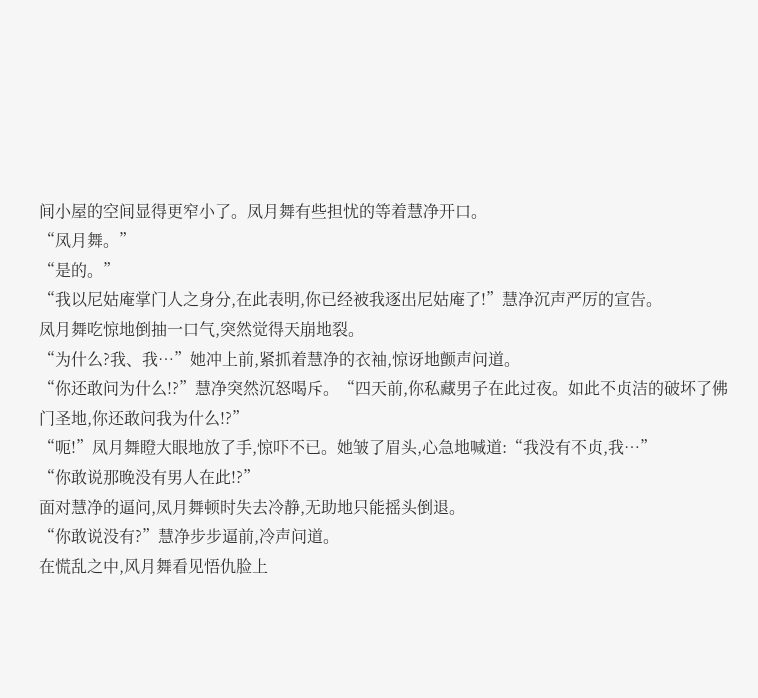间小屋的空间显得更窄小了。凤月舞有些担忧的等着慧净开口。
“凤月舞。”
“是的。”
“我以尼姑庵掌门人之身分,在此表明,你已经被我逐出尼姑庵了!”慧净沉声严厉的宣告。
凤月舞吃惊地倒抽一口气,突然觉得天崩地裂。
“为什么?我、我…”她冲上前,紧抓着慧净的衣袖,惊讶地颤声问道。
“你还敢问为什么!?”慧净突然沉怒喝斥。“四天前,你私藏男子在此过夜。如此不贞洁的破坏了佛门圣地,你还敢问我为什么!?”
“呃!”凤月舞瞪大眼地放了手,惊吓不已。她皱了眉头,心急地喊道:“我没有不贞,我…”
“你敢说那晚没有男人在此!?”
面对慧净的逼问,凤月舞顿时失去冷静,无助地只能摇头倒退。
“你敢说没有?”慧净步步逼前,冷声问道。
在慌乱之中,风月舞看见悟仇脸上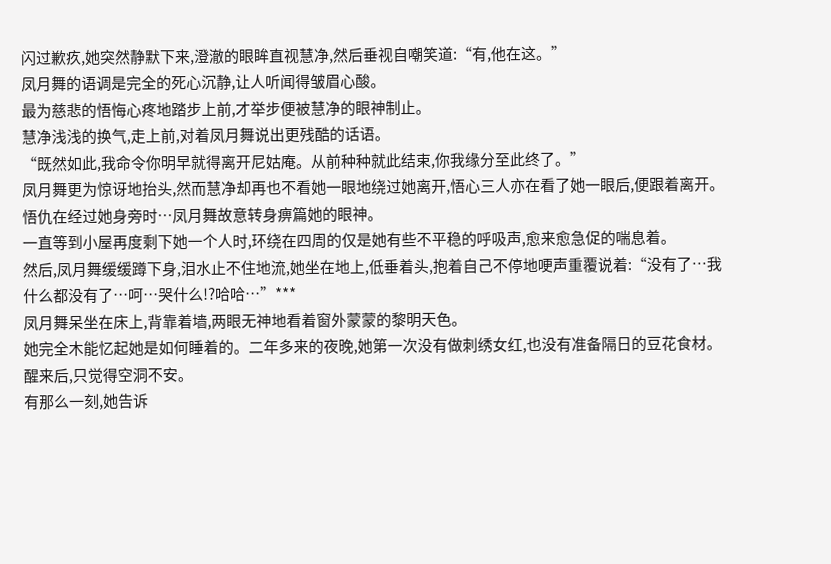闪过歉疚,她突然静默下来,澄澈的眼眸直视慧净,然后垂视自嘲笑道:“有,他在这。”
凤月舞的语调是完全的死心沉静,让人听闻得皱眉心酸。
最为慈悲的悟悔心疼地踏步上前,才举步便被慧净的眼神制止。
慧净浅浅的换气,走上前,对着凤月舞说出更残酷的话语。
“既然如此,我命令你明早就得离开尼姑庵。从前种种就此结束,你我缘分至此终了。”
凤月舞更为惊讶地抬头,然而慧净却再也不看她一眼地绕过她离开,悟心三人亦在看了她一眼后,便跟着离开。
悟仇在经过她身旁时…凤月舞故意转身痹篇她的眼神。
一直等到小屋再度剩下她一个人时,环绕在四周的仅是她有些不平稳的呼吸声,愈来愈急促的喘息着。
然后,凤月舞缓缓蹲下身,泪水止不住地流,她坐在地上,低垂着头,抱着自己不停地哽声重覆说着:“没有了…我什么都没有了…呵…哭什么!?哈哈…”***
凤月舞呆坐在床上,背靠着墙,两眼无神地看着窗外蒙蒙的黎明天色。
她完全木能忆起她是如何睡着的。二年多来的夜晚,她第一次没有做刺绣女红,也没有准备隔日的豆花食材。醒来后,只觉得空洞不安。
有那么一刻,她告诉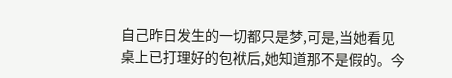自己昨日发生的一切都只是梦,可是,当她看见桌上已打理好的包袱后,她知道那不是假的。今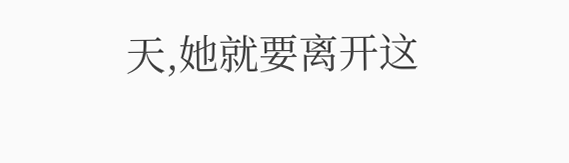天,她就要离开这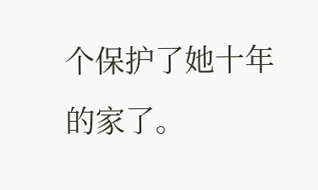个保护了她十年的家了。